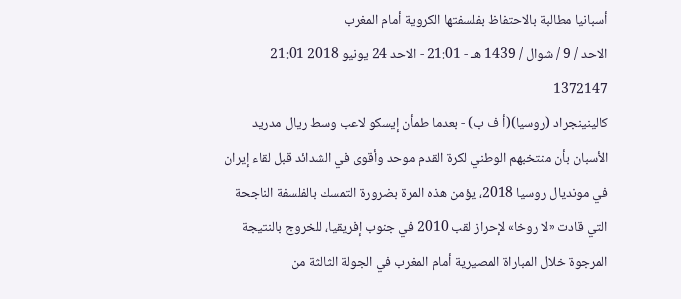أسبانيا مطالبة بالاحتفاظ بفلسفتها الكروية أمام المغرب
الاحد / 9 / شوال / 1439 هـ - 21:01 - الاحد 24 يونيو 2018 21:01
1372147
كالينينجراد (روسيا)(أ ف ب) - بعدما طمأن إيسكو لاعب وسط ريال مدريد الأسبان بأن منتخبهم الوطني لكرة القدم موحد وأقوى في الشدائد قبل لقاء إيران في مونديال روسيا 2018، يؤمن هذه المرة بضرورة التمسك بالفلسفة الناجحة التي قادت «لا روخا» لإحراز لقب 2010 في جنوب إفريقيا، للخروج بالنتيجة المرجوة خلال المباراة المصيرية أمام المغرب في الجولة الثالثة من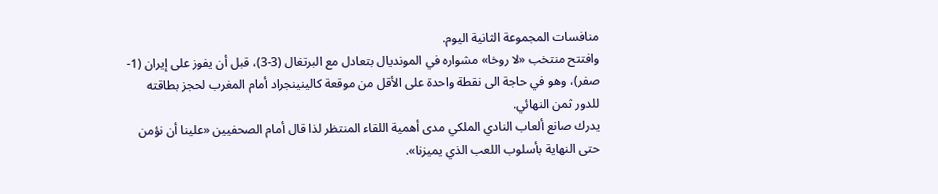منافسات المجموعة الثانية اليوم.
وافتتح منتخب «لا روخا» مشواره في المونديال بتعادل مع البرتغال (3-3)، قبل أن يفوز على إيران (1-صفر)، وهو في حاجة الى نقطة واحدة على الأقل من موقعة كالينينجراد أمام المغرب لحجز بطاقته للدور ثمن النهائي.
يدرك صانع ألعاب النادي الملكي مدى أهمية اللقاء المنتظر لذا قال أمام الصحفيين «علينا أن نؤمن حتى النهاية بأسلوب اللعب الذي يميزنا».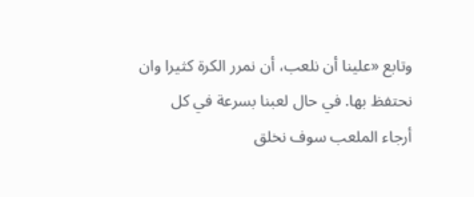وتابع «علينا أن نلعب، أن نمرر الكرة كثيرا وان نحتفظ بها. في حال لعبنا بسرعة في كل أرجاء الملعب سوف نخلق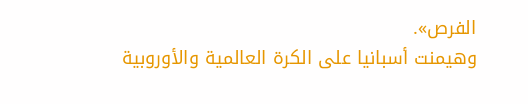الفرص».
وهيمنت أسبانيا على الكرة العالمية والأوروبية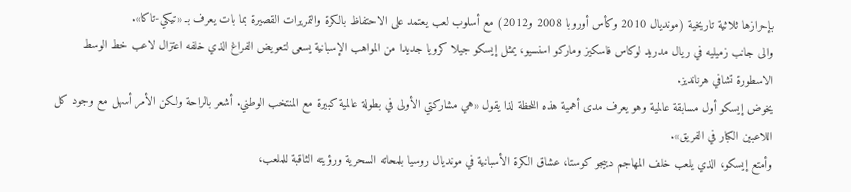بإحرازها ثلاثية تاريخية (مونديال 2010 وكأس أوروبا 2008 و2012) مع أسلوب لعب يعتمد على الاحتفاظ بالكرة والتمريرات القصيرة بما بات يعرف بـ «تيكي-تاكا».
والى جانب زميليه في ريال مدريد لوكاس فاسكيز وماركو اسنسيو، يمثل إيسكو جيلا كرويا جديدا من المواهب الإسبانية يسعى لتعويض الفراغ الذي خلفه اعتزال لاعب خط الوسط الاسطورة تشافي هرنانديز.
يخوض إيسكو أول مسابقة عالمية وهو يعرف مدى أهمية هذه اللحظة لذا يقول «هي مشاركتي الأولى في بطولة عالمية كبيرة مع المنتخب الوطني. أشعر بالراحة ولكن الأمر أسهل مع وجود كل اللاعبين الكبار في الفريق».
وأمتع إيسكو، الذي يلعب خلف المهاجم دييجو كوستا، عشاق الكرة الأسبانية في مونديال روسيا بلمحاته السحرية ورؤيته الثاقبة للملعب،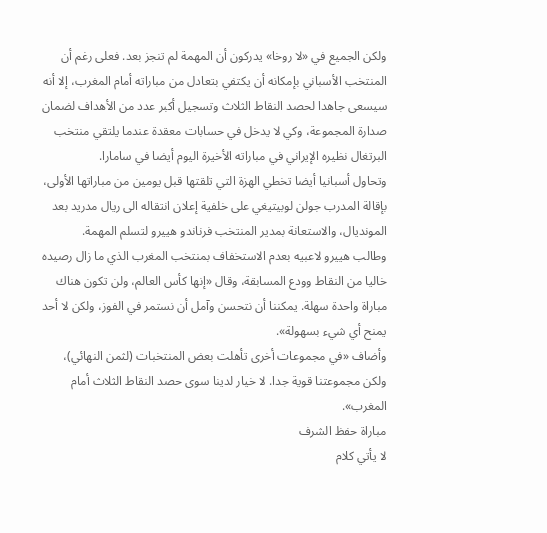ولكن الجميع في «لا روخا» يدركون أن المهمة لم تنجز بعد. فعلى رغم أن المنتخب الأسباني بإمكانه أن يكتفي بتعادل من مباراته أمام المغرب، إلا أنه سيسعى جاهدا لحصد النقاط الثلاث وتسجيل أكبر عدد من الأهداف لضمان صدارة المجموعة، وكي لا يدخل في حسابات معقدة عندما يلتقي منتخب البرتغال نظيره الإيراني في مباراته الأخيرة اليوم أيضا في سامارا.
وتحاول أسبانيا أيضا تخطي الهزة التي تلقتها قبل يومين من مباراتها الأولى، بإقالة المدرب جولن لوبيتيغي على خلفية إعلان انتقاله الى ريال مدريد بعد المونديال، والاستعانة بمدير المنتخب فرناندو هييرو لتسلم المهمة.
وطالب هييرو لاعبيه بعدم الاستخفاف بمنتخب المغرب الذي ما زال رصيده خاليا من النقاط وودع المسابقة، وقال «إنها كأس العالم، ولن تكون هناك مباراة واحدة سهلة. يمكننا أن نتحسن وآمل أن نستمر في الفوز، ولكن لا أحد يمنح أي شيء بسهولة».
وأضاف «في مجموعات أخرى تأهلت بعض المنتخبات (لثمن النهائي)، ولكن مجموعتنا قوية جدا. لا خيار لدينا سوى حصد النقاط الثلاث أمام المغرب».
مباراة حفظ الشرف
لا يأتي كلام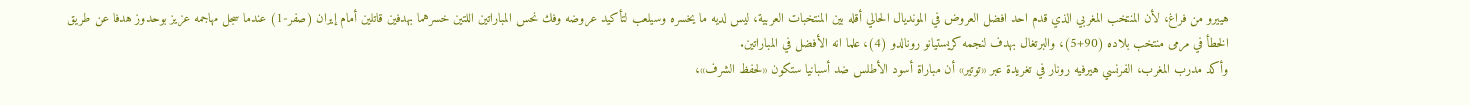هييرو من فراغ، لأن المنتخب المغربي الذي قدم احد افضل العروض في المونديال الحالي أقله بين المنتخبات العربية، ليس لديه ما يخسره وسيلعب لتأكيد عروضه وفك نحس المباراتين اللتين خسرهما بهدفين قاتلين أمام إيران (صفر-1) عندما سجل مهاجمه عزيز بوحدوز هدفا عن طريق الخطأ في مرمى منتخب بلاده (90+5)، والبرتغال بهدف لنجمه كريستيانو رونالدو (4)، علما انه الأفضل في المباراتين.
وأكد مدرب المغرب، الفرنسي هيرفيه رونار في تغريدة عبر «توتير» أن مباراة أسود الأطلس ضد أسبانيا ستكون «لحفظ الشرف»،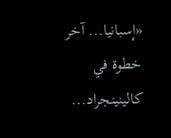«إسبانيا... آخر خطوة في كالينينجراد...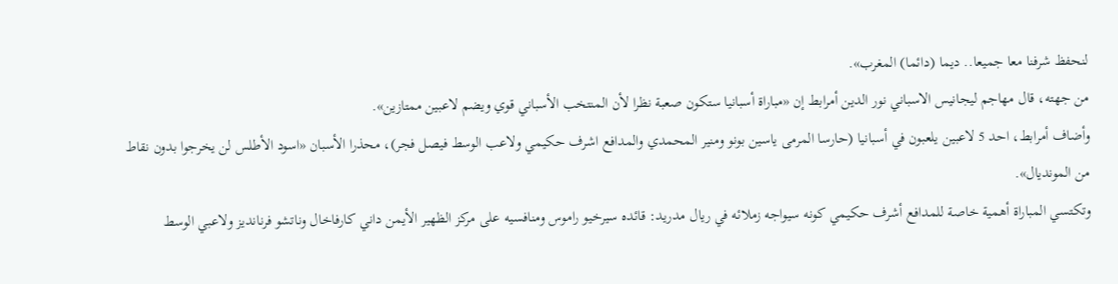لنحفظ شرفنا معا جميعا.. ديما (دائما) المغرب».
من جهته، قال مهاجم ليجانيس الاسباني نور الدين أمرابط إن «مباراة أسبانيا ستكون صعبة نظرا لأن المنتخب الأسباني قوي ويضم لاعبين ممتازين».
وأضاف أمرابط، احد 5 لاعبين يلعبون في أسبانيا (حارسا المرمى ياسين بونو ومنير المحمدي والمدافع اشرف حكيمي ولاعب الوسط فيصل فجر)، محذرا الأسبان «اسود الأطلس لن يخرجوا بدون نقاط من المونديال».
وتكتسي المباراة أهمية خاصة للمدافع أشرف حكيمي كونه سيواجه زملائه في ريال مدريد: قائده سيرخيو راموس ومنافسيه على مركز الظهير الأيمن داني كارفاخال وناتشو فرنانديز ولاعبي الوسط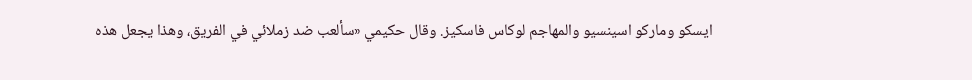ايسكو وماركو اسينسيو والمهاجم لوكاس فاسكيز. وقال حكيمي «سألعب ضد زملائي في الفريق، وهذا يجعل هذه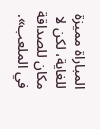المباراة مميزة للغاية، لكن لا مكان للصداقة في الملعب».